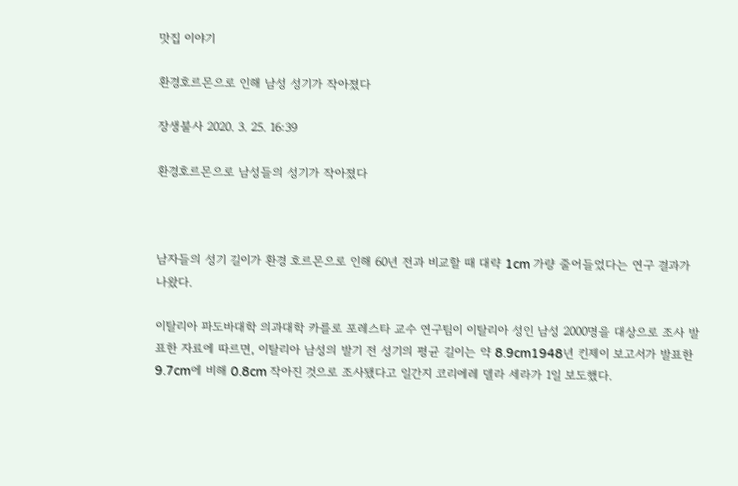맛집 이야기

환경호르몬으로 인해 남성 성기가 작아졌다

장생불사 2020. 3. 25. 16:39

환경호르몬으로 남성들의 성기가 작아졌다



남자들의 성기 길이가 환경 호르몬으로 인해 60년 전과 비교할 때 대략 1cm 가량 줄어들었다는 연구 결과가 나왔다.

이탈리아 파도바대학 의과대학 카를로 포레스타 교수 연구팀이 이탈리아 성인 남성 2000명을 대상으로 조사 발표한 자료에 따르면, 이탈리아 남성의 발기 전 성기의 평균 길이는 약 8.9cm1948년 킨제이 보고서가 발표한 9.7cm에 비해 0.8cm 작아진 것으로 조사됐다고 일간지 코리에레 델라 세라가 1일 보도했다.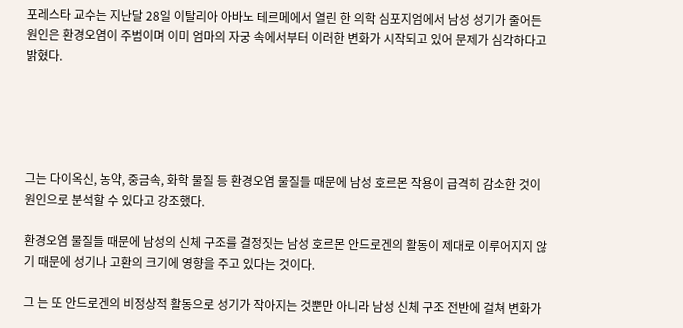포레스타 교수는 지난달 28일 이탈리아 아바노 테르메에서 열린 한 의학 심포지엄에서 남성 성기가 줄어든 원인은 환경오염이 주범이며 이미 엄마의 자궁 속에서부터 이러한 변화가 시작되고 있어 문제가 심각하다고 밝혔다.





그는 다이옥신, 농약, 중금속, 화학 물질 등 환경오염 물질들 때문에 남성 호르몬 작용이 급격히 감소한 것이 원인으로 분석할 수 있다고 강조했다.

환경오염 물질들 때문에 남성의 신체 구조를 결정짓는 남성 호르몬 안드로겐의 활동이 제대로 이루어지지 않기 때문에 성기나 고환의 크기에 영향을 주고 있다는 것이다.

그 는 또 안드로겐의 비정상적 활동으로 성기가 작아지는 것뿐만 아니라 남성 신체 구조 전반에 걸쳐 변화가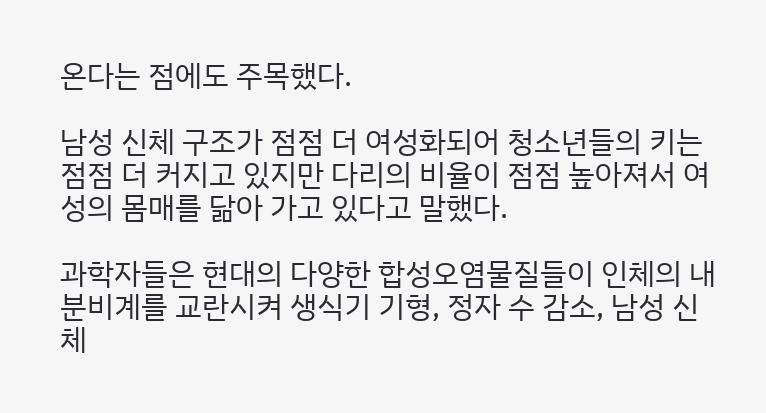온다는 점에도 주목했다.

남성 신체 구조가 점점 더 여성화되어 청소년들의 키는 점점 더 커지고 있지만 다리의 비율이 점점 높아져서 여성의 몸매를 닮아 가고 있다고 말했다.

과학자들은 현대의 다양한 합성오염물질들이 인체의 내분비계를 교란시켜 생식기 기형, 정자 수 감소, 남성 신체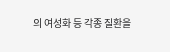의 여성화 등 각종 질환을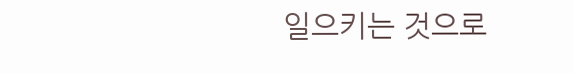일으키는 것으로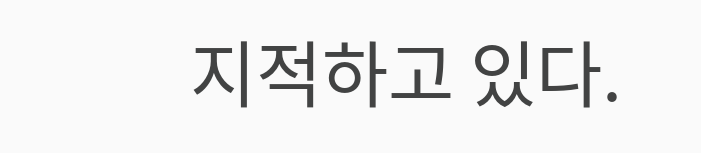지적하고 있다.